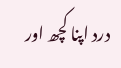درد اپنا کچھ اور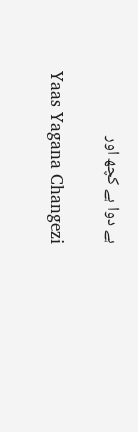ہے دوا ہے کچھ اور

Yaas Yagana Changezi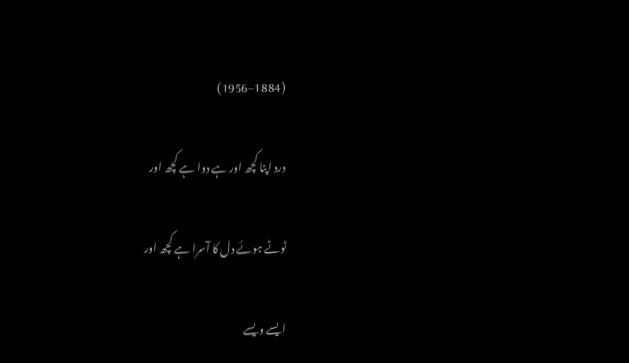(1884–1956)

درد اپنا کچھ اور ہے دوا ہے کچھ اور

ٹوٹے ہوئے دل کا آسرا ہے کچھ اور

ایسے ویسے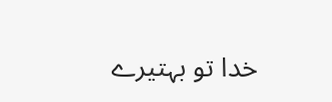خدا تو بہتیرے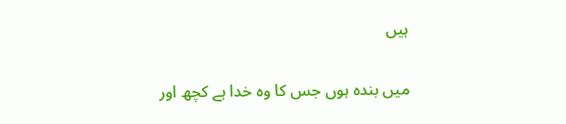ہیں

میں بندہ ہوں جس کا وہ خدا ہے کچھ اور